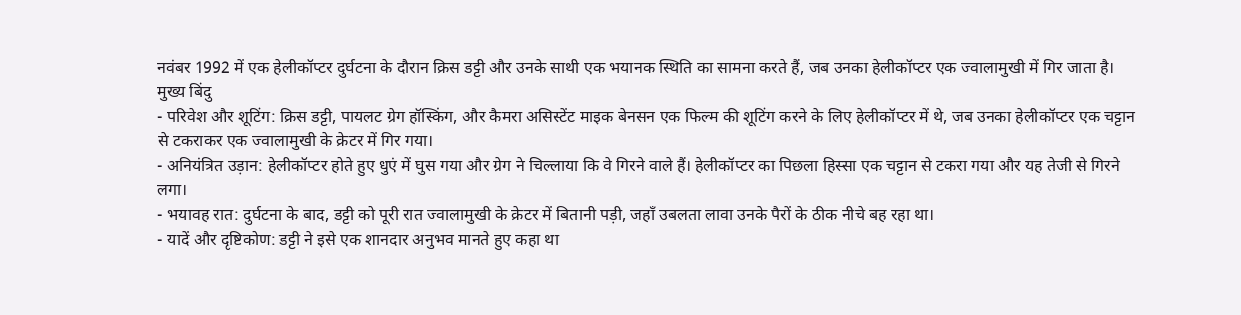नवंबर 1992 में एक हेलीकॉप्टर दुर्घटना के दौरान क्रिस डट्टी और उनके साथी एक भयानक स्थिति का सामना करते हैं, जब उनका हेलीकॉप्टर एक ज्वालामुखी में गिर जाता है।
मुख्य बिंदु
- परिवेश और शूटिंग: क्रिस डट्टी, पायलट ग्रेग हॉस्किंग, और कैमरा असिस्टेंट माइक बेनसन एक फिल्म की शूटिंग करने के लिए हेलीकॉप्टर में थे, जब उनका हेलीकॉप्टर एक चट्टान से टकराकर एक ज्वालामुखी के क्रेटर में गिर गया।
- अनियंत्रित उड़ान: हेलीकॉप्टर होते हुए धुएं में घुस गया और ग्रेग ने चिल्लाया कि वे गिरने वाले हैं। हेलीकॉप्टर का पिछला हिस्सा एक चट्टान से टकरा गया और यह तेजी से गिरने लगा।
- भयावह रात: दुर्घटना के बाद, डट्टी को पूरी रात ज्वालामुखी के क्रेटर में बितानी पड़ी, जहाँ उबलता लावा उनके पैरों के ठीक नीचे बह रहा था।
- यादें और दृष्टिकोण: डट्टी ने इसे एक शानदार अनुभव मानते हुए कहा था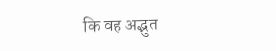कि वह अद्भुत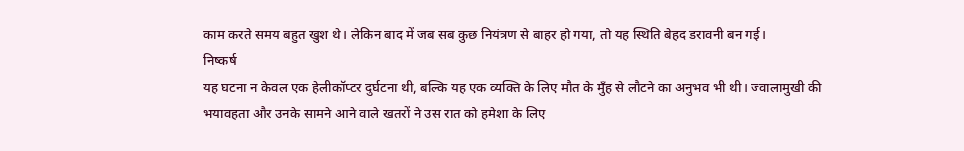काम करते समय बहुत खुश थे। लेकिन बाद में जब सब कुछ नियंत्रण से बाहर हो गया, तो यह स्थिति बेहद डरावनी बन गई।
निष्कर्ष
यह घटना न केवल एक हेलीकॉप्टर दुर्घटना थी, बल्कि यह एक व्यक्ति के लिए मौत के मुँह से लौटने का अनुभव भी थी। ज्वालामुखी की भयावहता और उनके सामने आने वाले खतरों ने उस रात को हमेशा के लिए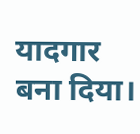यादगार बना दिया।